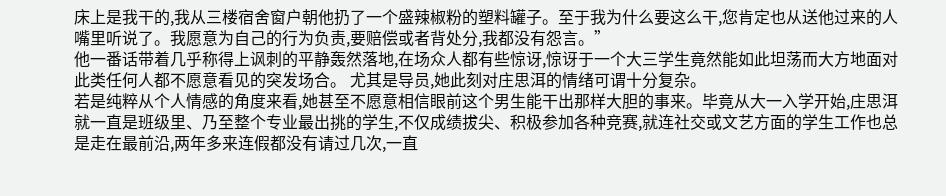床上是我干的,我从三楼宿舍窗户朝他扔了一个盛辣椒粉的塑料罐子。至于我为什么要这么干,您肯定也从送他过来的人嘴里听说了。我愿意为自己的行为负责,要赔偿或者背处分,我都没有怨言。”
他一番话带着几乎称得上讽刺的平静轰然落地,在场众人都有些惊讶,惊讶于一个大三学生竟然能如此坦荡而大方地面对此类任何人都不愿意看见的突发场合。 尤其是导员,她此刻对庄思洱的情绪可谓十分复杂。
若是纯粹从个人情感的角度来看,她甚至不愿意相信眼前这个男生能干出那样大胆的事来。毕竟从大一入学开始,庄思洱就一直是班级里、乃至整个专业最出挑的学生,不仅成绩拔尖、积极参加各种竞赛,就连社交或文艺方面的学生工作也总是走在最前沿,两年多来连假都没有请过几次,一直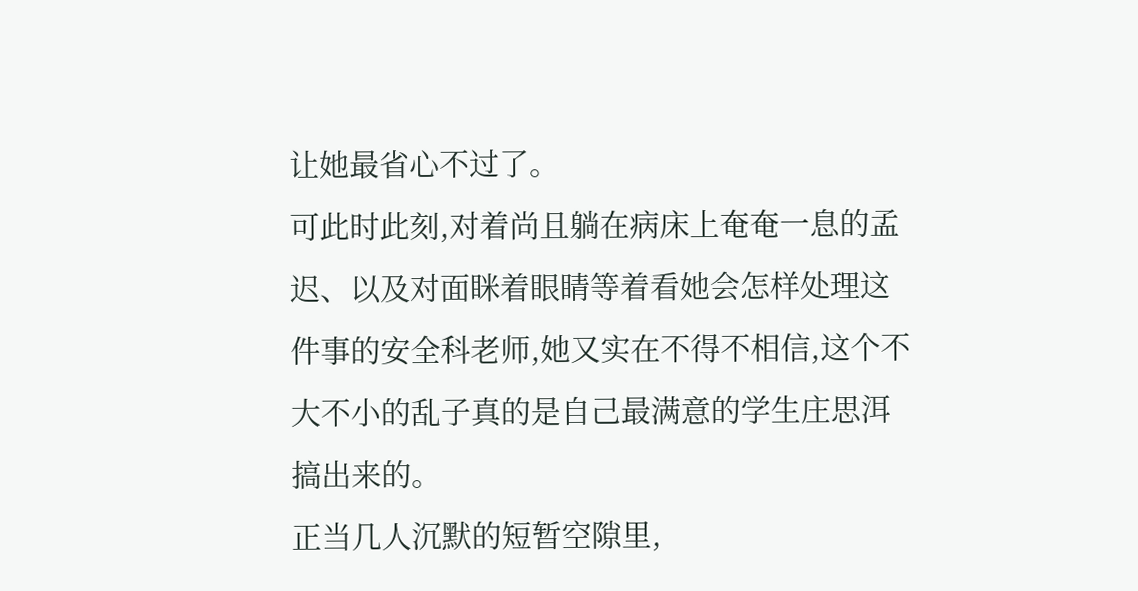让她最省心不过了。
可此时此刻,对着尚且躺在病床上奄奄一息的孟迟、以及对面眯着眼睛等着看她会怎样处理这件事的安全科老师,她又实在不得不相信,这个不大不小的乱子真的是自己最满意的学生庄思洱搞出来的。
正当几人沉默的短暂空隙里,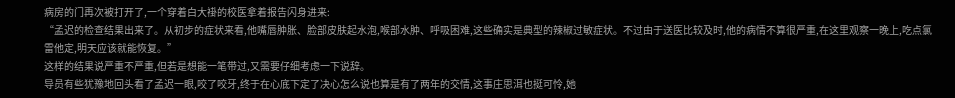病房的门再次被打开了,一个穿着白大褂的校医拿着报告闪身进来:
“孟迟的检查结果出来了。从初步的症状来看,他嘴唇肿胀、脸部皮肤起水泡,喉部水肿、呼吸困难,这些确实是典型的辣椒过敏症状。不过由于送医比较及时,他的病情不算很严重,在这里观察一晚上,吃点氯雷他定,明天应该就能恢复。”
这样的结果说严重不严重,但若是想能一笔带过,又需要仔细考虑一下说辞。
导员有些犹豫地回头看了孟迟一眼,咬了咬牙,终于在心底下定了决心怎么说也算是有了两年的交情,这事庄思洱也挺可怜,她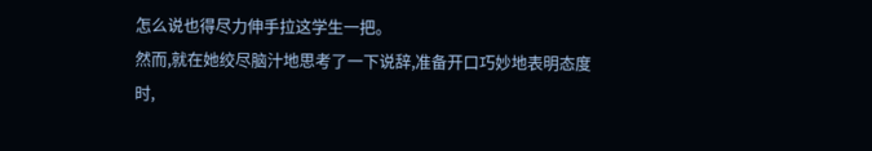怎么说也得尽力伸手拉这学生一把。
然而,就在她绞尽脑汁地思考了一下说辞,准备开口巧妙地表明态度时,